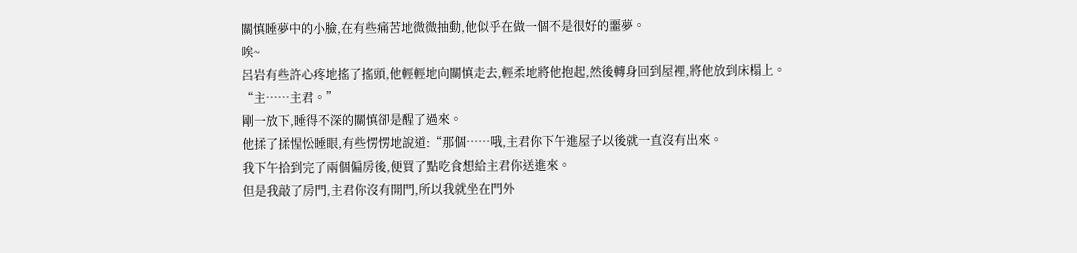關慎睡夢中的小臉,在有些痛苦地微微抽動,他似乎在做一個不是很好的噩夢。
唉~
呂岩有些許心疼地搖了搖頭,他輕輕地向關慎走去,輕柔地將他抱起,然後轉身回到屋裡,將他放到床榻上。
“主……主君。”
剛一放下,睡得不深的關慎卻是醒了過來。
他揉了揉惺忪睡眼,有些愣愣地說道:“那個……哦,主君你下午進屋子以後就一直沒有出來。
我下午拾到完了兩個偏房後,便買了點吃食想給主君你送進來。
但是我敲了房門,主君你沒有開門,所以我就坐在門外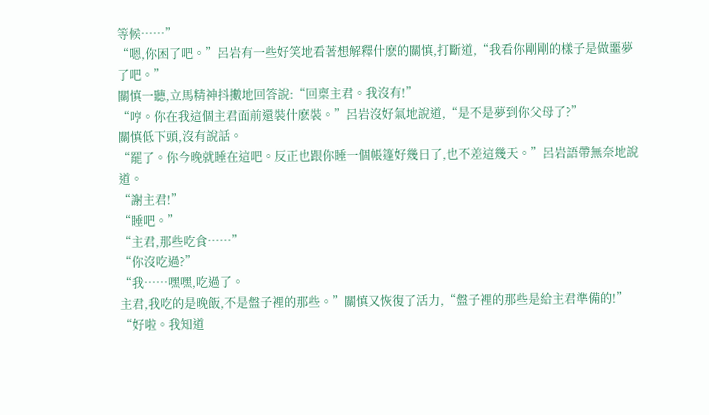等候……”
“嗯,你困了吧。”呂岩有一些好笑地看著想解釋什麽的關慎,打斷道,“我看你剛剛的樣子是做噩夢了吧。”
關慎一聽,立馬精神抖擻地回答說:“回稟主君。我沒有!”
“哼。你在我這個主君面前還裝什麽裝。”呂岩沒好氣地說道,“是不是夢到你父母了?”
關慎低下頭,沒有說話。
“罷了。你今晚就睡在這吧。反正也跟你睡一個帳篷好幾日了,也不差這幾天。”呂岩語帶無奈地說道。
“謝主君!”
“睡吧。”
“主君,那些吃食……”
“你沒吃過?”
“我……嘿嘿,吃過了。
主君,我吃的是晚飯,不是盤子裡的那些。”關慎又恢復了活力,“盤子裡的那些是給主君準備的!”
“好啦。我知道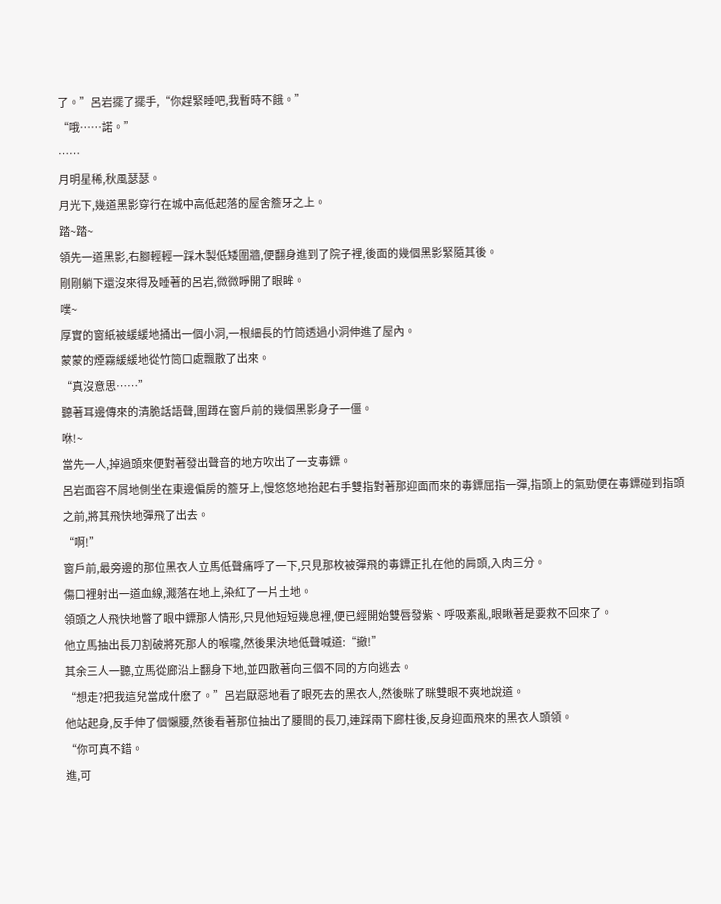了。”呂岩擺了擺手,“你趕緊睡吧,我暫時不餓。”
“哦……諾。”
……
月明星稀,秋風瑟瑟。
月光下,幾道黑影穿行在城中高低起落的屋舍簷牙之上。
踏~踏~
領先一道黑影,右腳輕輕一踩木製低矮圍牆,便翻身進到了院子裡,後面的幾個黑影緊隨其後。
剛剛躺下還沒來得及睡著的呂岩,微微睜開了眼眸。
噗~
厚實的窗紙被緩緩地捅出一個小洞,一根細長的竹筒透過小洞伸進了屋內。
蒙蒙的煙霧緩緩地從竹筒口處飄散了出來。
“真沒意思……”
聽著耳邊傳來的清脆話語聲,圍蹲在窗戶前的幾個黑影身子一僵。
咻!~
當先一人,掉過頭來便對著發出聲音的地方吹出了一支毒鏢。
呂岩面容不屑地側坐在東邊偏房的簷牙上,慢悠悠地抬起右手雙指對著那迎面而來的毒鏢屈指一彈,指頭上的氣勁便在毒鏢碰到指頭之前,將其飛快地彈飛了出去。
“啊!”
窗戶前,最旁邊的那位黑衣人立馬低聲痛呼了一下,只見那枚被彈飛的毒鏢正扎在他的肩頭,入肉三分。
傷口裡射出一道血線,濺落在地上,染紅了一片土地。
領頭之人飛快地瞥了眼中鏢那人情形,只見他短短幾息裡,便已經開始雙唇發紫、呼吸紊亂,眼瞅著是要救不回來了。
他立馬抽出長刀割破將死那人的喉嚨,然後果決地低聲喊道:“撤!”
其余三人一聽,立馬從廊沿上翻身下地,並四散著向三個不同的方向逃去。
“想走?把我這兒當成什麽了。”呂岩厭惡地看了眼死去的黑衣人,然後眯了眯雙眼不爽地說道。
他站起身,反手伸了個懶腰,然後看著那位抽出了腰間的長刀,連踩兩下廊柱後,反身迎面飛來的黑衣人頭領。
“你可真不錯。
進,可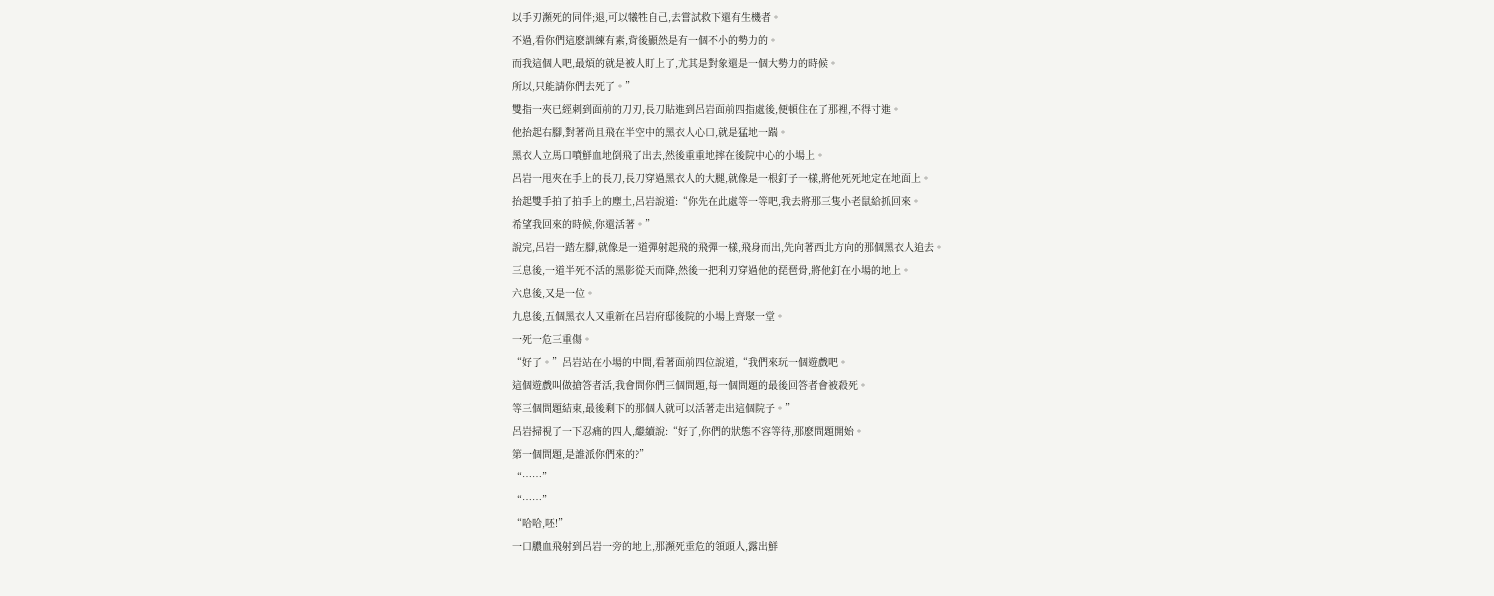以手刃瀕死的同伴;退,可以犧牲自己,去嘗試救下還有生機者。
不過,看你們這麽訓練有素,背後顯然是有一個不小的勢力的。
而我這個人吧,最煩的就是被人盯上了,尤其是對象還是一個大勢力的時候。
所以,只能請你們去死了。”
雙指一夾已經刺到面前的刀刃,長刀貼進到呂岩面前四指處後,便頓住在了那裡,不得寸進。
他抬起右腳,對著尚且飛在半空中的黑衣人心口,就是猛地一踹。
黑衣人立馬口噴鮮血地倒飛了出去,然後重重地摔在後院中心的小場上。
呂岩一甩夾在手上的長刀,長刀穿過黑衣人的大腿,就像是一根釘子一樣,將他死死地定在地面上。
抬起雙手拍了拍手上的塵土,呂岩說道:“你先在此處等一等吧,我去將那三隻小老鼠給抓回來。
希望我回來的時候,你還活著。”
說完,呂岩一踏左腳,就像是一道彈射起飛的飛彈一樣,飛身而出,先向著西北方向的那個黑衣人追去。
三息後,一道半死不活的黑影從天而降,然後一把利刃穿過他的琵琶骨,將他釘在小場的地上。
六息後,又是一位。
九息後,五個黑衣人又重新在呂岩府邸後院的小場上齊聚一堂。
一死一危三重傷。
“好了。”呂岩站在小場的中間,看著面前四位說道,“我們來玩一個遊戲吧。
這個遊戲叫做搶答者活,我會問你們三個問題,每一個問題的最後回答者會被殺死。
等三個問題結束,最後剩下的那個人就可以活著走出這個院子。”
呂岩掃視了一下忍痛的四人,繼續說:“好了,你們的狀態不容等待,那麽問題開始。
第一個問題,是誰派你們來的?”
“……”
“……”
“哈哈,呸!”
一口膿血飛射到呂岩一旁的地上,那瀕死垂危的領頭人,露出鮮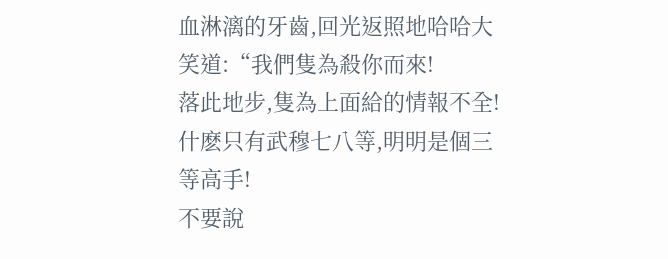血淋漓的牙齒,回光返照地哈哈大笑道:“我們隻為殺你而來!
落此地步,隻為上面給的情報不全!
什麽只有武穆七八等,明明是個三等高手!
不要說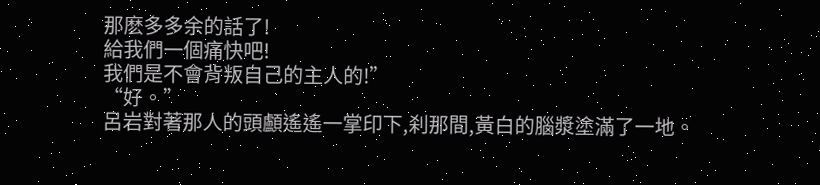那麽多多余的話了!
給我們一個痛快吧!
我們是不會背叛自己的主人的!”
“好。”
呂岩對著那人的頭顱遙遙一掌印下,刹那間,黃白的腦漿塗滿了一地。